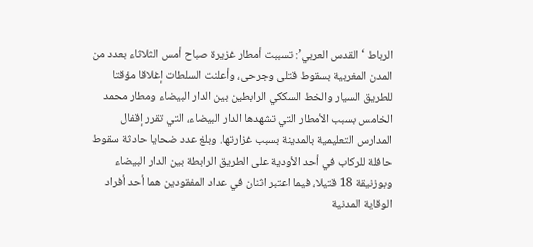الرباط ‘القدس العربي’: تسببت أمطار غزيرة صباح أمس الثلاثاء بعدد من المدن المغربية بسقوط قتلى وجرحى، وأعلنت السلطات إغلاقا مؤقتا للطريق السيار والخط السككي الرابطين بين الدار البيضاء ومطار محمد الخامس بسبب الأمطار التي تشهدها الدار البيضاء، التي تقرر إقفال المدارس التعليمية بالمدينة بسبب غزارتها. وبلغ عدد ضحايا حادثة سقوط حافلة للركاب في أحد الأودية على الطريق الرابطة بين الدار البيضاء وبوزنيقة 18 قتيلا، فيما اعتبر اثنان في عداد المفقودين هما أحد أفراد الوقاية المدنية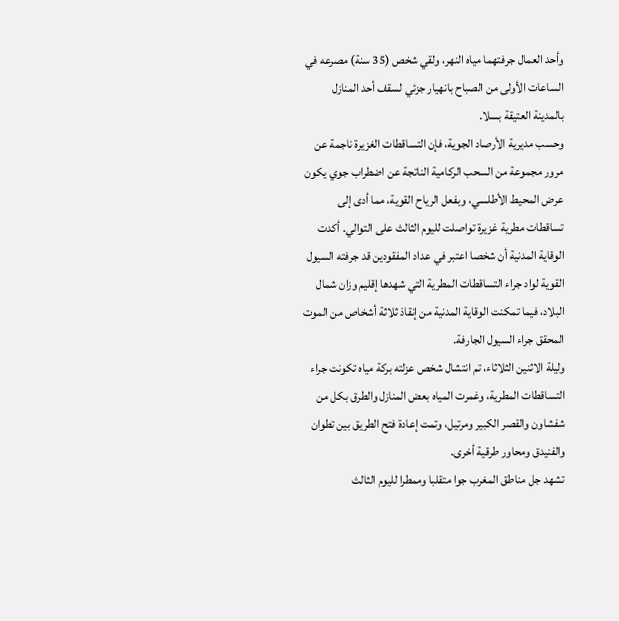وأحد العمال جرفتهما مياه النهر، ولقي شخص (35 سنة) مصرعه في الساعات الأولى من الصباح بانهيار جزئي لسقف أحد المنازل بالمدينة العتيقة بسلا.
وحسب مديرية الأرصاد الجوية، فإن التساقطات الغزيرة ناجمة عن مرور مجموعة من السحب الركامية الناتجة عن اضطراب جوي يكون عرض المحيط الأطلسي، وبفعل الرياح القوية، مما أدى إلى تساقطات مطرية غزيرة تواصلت لليوم الثالث على التوالي. أكدت الوقاية المدنية أن شخصا اعتبر في عداد المفقودين قد جرفته السيول القوية لواد جراء التساقطات المطرية التي شهدها إقليم وزان شمال البلاد، فيما تمكنت الوقاية المدنية من إنقاذ ثلاثة أشخاص من الموت المحقق جراء السيول الجارفة.
وليلة الاثنين الثلاثاء، تم انتشال شخص عزلته بركة مياه تكونت جراء التساقطات المطرية، وغمرت المياه بعض المنازل والطرق بكل من شفشاون والقصر الكبير ومرتيل، وتمت إعادة فتح الطريق بين تطوان والفنيدق ومحاور طرقية أخرى.
تشهد جل مناطق المغرب جوا متقلبا وممطرا لليوم الثالث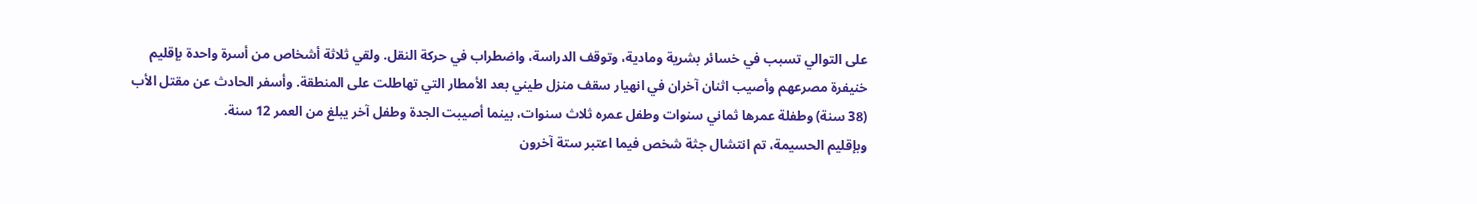على التوالي تسبب في خسائر بشرية ومادية، وتوقف الدراسة، واضطراب في حركة النقل. ولقي ثلاثة أشخاص من أسرة واحدة بإقليم خنيفرة مصرعهم وأصيب اثنان آخران في انهيار سقف منزل طيني بعد الأمطار التي تهاطلت على المنطقة. وأسفر الحادث عن مقتل الأب (38 سنة) وطفلة عمرها ثماني سنوات وطفل عمره ثلاث سنوات، بينما أصيبت الجدة وطفل آخر يبلغ من العمر 12 سنة.
وبإقليم الحسيمة، تم انتشال جثة شخص فيما اعتبر ستة آخرون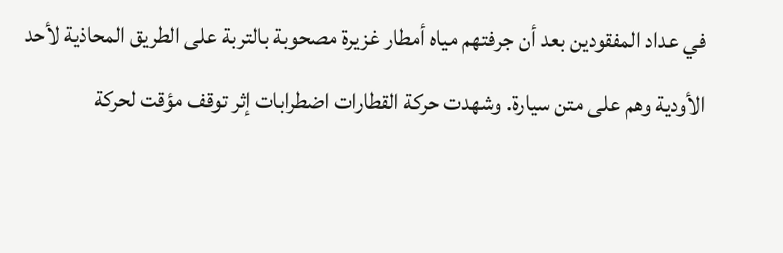في عداد المفقودين بعد أن جرفتهم مياه أمطار غزيرة مصحوبة بالتربة على الطريق المحاذية لأحد الأودية وهم على متن سيارة. وشهدت حركة القطارات اضطرابات إثر توقف مؤقت لحركة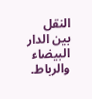النقل بين الدار البيضاء والرباط.